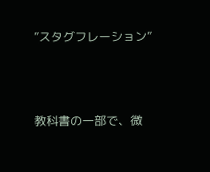”スタグフレーション”



教科書の一部で、微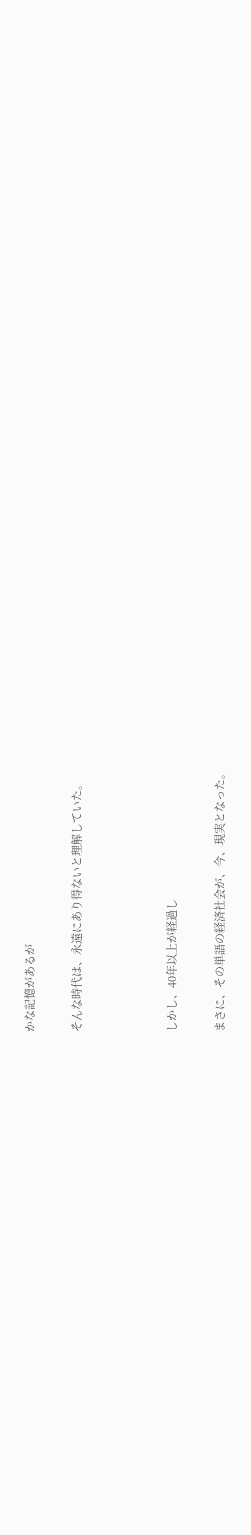かな記憶があるが

そんな時代は、永遠にあり得ないと理解していた。



しかし、40年以上が経過し

まさに、その単語の経済社会が、今、現実となった。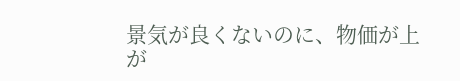景気が良くないのに、物価が上が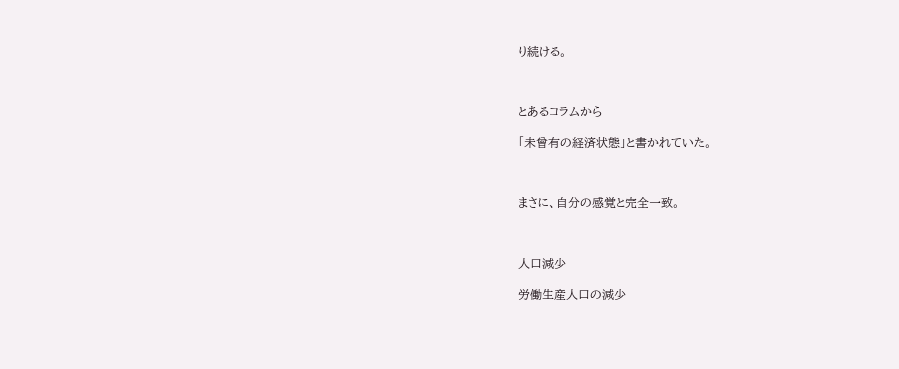り続ける。



とあるコラムから

「未曾有の経済状態」と書かれていた。



まさに、自分の感覚と完全一致。



人口減少

労働生産人口の減少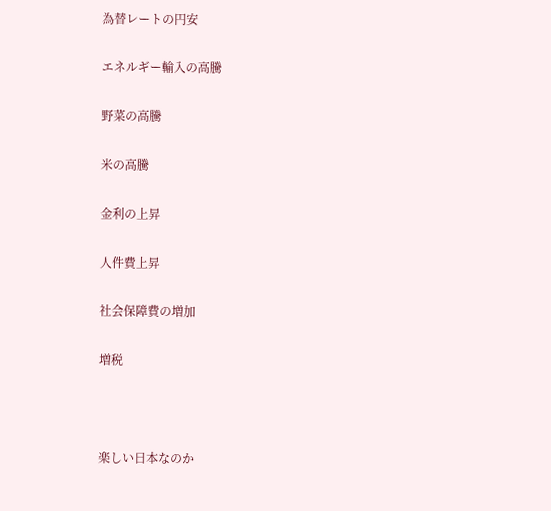為替レートの円安

エネルギー輸入の高騰

野菜の高騰

米の高騰

金利の上昇

人件費上昇

社会保障費の増加

増税



楽しい日本なのか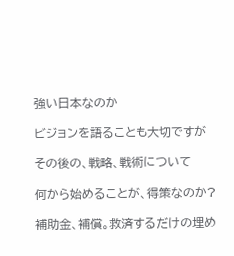強い日本なのか

ビジョンを語ることも大切ですが

その後の、戦略、戦術について

何から始めることが、得策なのか?

補助金、補償。救済するだけの埋め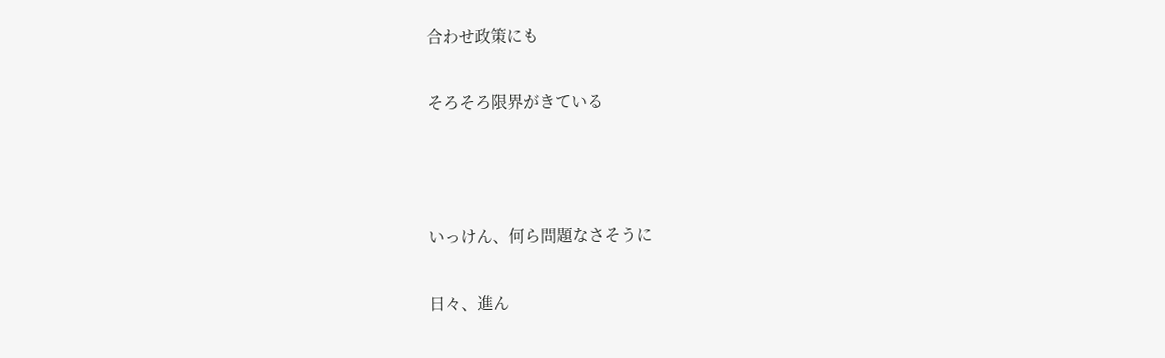合わせ政策にも

そろそろ限界がきている



いっけん、何ら問題なさそうに

日々、進ん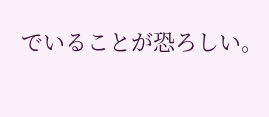でいることが恐ろしい。